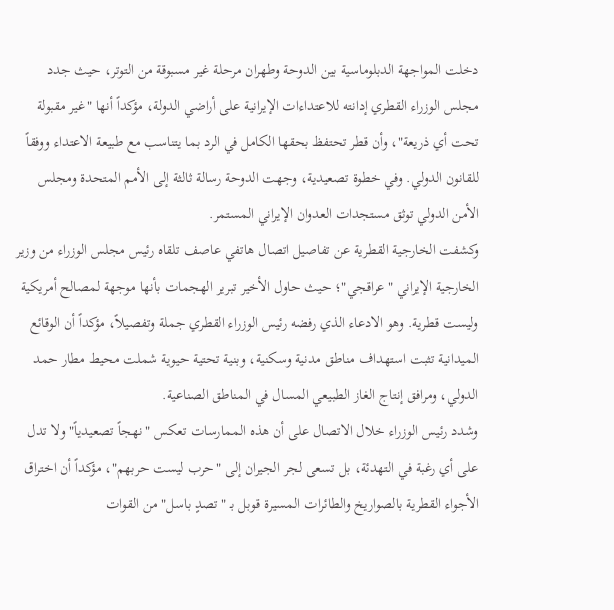دخلت المواجهة الدبلوماسية بين الدوحة وطهران مرحلة غير مسبوقة من التوتر، حيث جدد مجلس الوزراء القطري إدانته للاعتداءات الإيرانية على أراضي الدولة، مؤكداً أنها "غير مقبولة تحت أي ذريعة"، وأن قطر تحتفظ بحقها الكامل في الرد بما يتناسب مع طبيعة الاعتداء ووفقاً للقانون الدولي. وفي خطوة تصعيدية، وجهت الدوحة رسالة ثالثة إلى الأمم المتحدة ومجلس الأمن الدولي توثق مستجدات العدوان الإيراني المستمر.
وكشفت الخارجية القطرية عن تفاصيل اتصال هاتفي عاصف تلقاه رئيس مجلس الوزراء من وزير الخارجية الإيراني "عراقجي"؛ حيث حاول الأخير تبرير الهجمات بأنها موجهة لمصالح أمريكية وليست قطرية. وهو الادعاء الذي رفضه رئيس الوزراء القطري جملة وتفصيلاً، مؤكداً أن الوقائع الميدانية تثبت استهداف مناطق مدنية وسكنية، وبنية تحتية حيوية شملت محيط مطار حمد الدولي، ومرافق إنتاج الغاز الطبيعي المسال في المناطق الصناعية.
وشدد رئيس الوزراء خلال الاتصال على أن هذه الممارسات تعكس "نهجاً تصعيدياً" ولا تدل على أي رغبة في التهدئة، بل تسعى لجر الجيران إلى "حرب ليست حربهم"، مؤكداً أن اختراق الأجواء القطرية بالصواريخ والطائرات المسيرة قوبل بـ "تصدٍ باسل" من القوات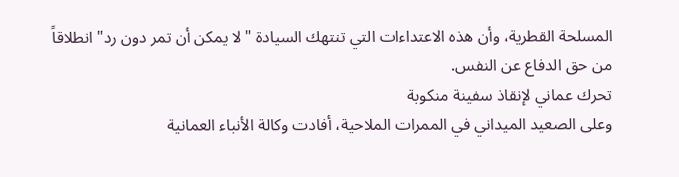المسلحة القطرية، وأن هذه الاعتداءات التي تنتهك السيادة "لا يمكن أن تمر دون رد" انطلاقاً من حق الدفاع عن النفس.
تحرك عماني لإنقاذ سفينة منكوبة
وعلى الصعيد الميداني في الممرات الملاحية، أفادت وكالة الأنباء العمانية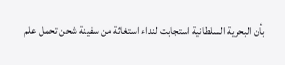بأن البحرية السلطانية استجابت لنداء استغاثة من سفينة شحن تحمل علم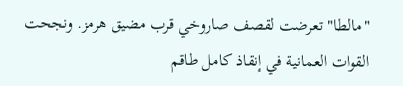"مالطا" تعرضت لقصف صاروخي قرب مضيق هرمز. ونجحت القوات العمانية في إنقاذ كامل طاقم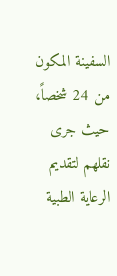السفينة المكون من 24 شخصاً، حيث جرى نقلهم لتقديم الرعاية الطبية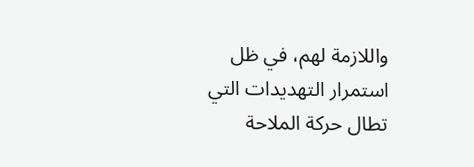واللازمة لهم، في ظل استمرار التهديدات التي تطال حركة الملاحة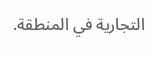التجارية في المنطقة.